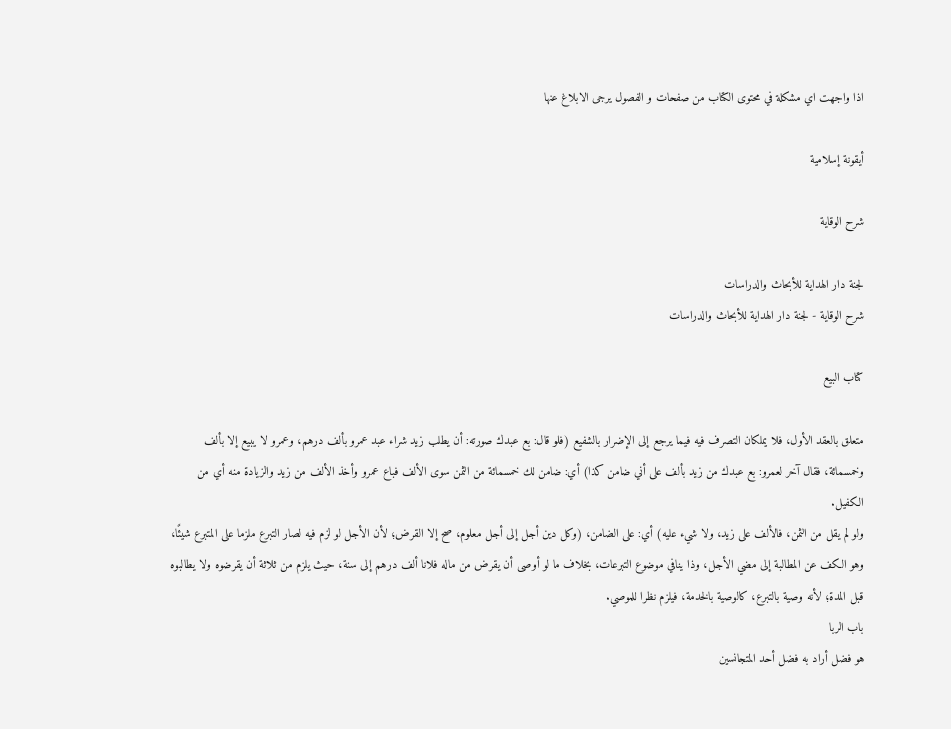اذا واجهت اي مشكلة في محتوى الكتاب من صفحات و الفصول يرجى الابلاغ عنها

أيقونة إسلامية

شرح الوقاية

لجنة دار الهداية للأبحاث والدراسات
شرح الوقاية - لجنة دار الهداية للأبحاث والدراسات

كتاب البيع

متعلق بالعقد الأول، فلا يملكان التصرف فيه فيما يرجع إلى الإضرار بالشفيع (فلو قال: بع عبدك صورته: أن يطلب زيد شراء عبد عمرو بألف درهم، وعمرو لا يبيع إلا بألف وخمسمائة، فقال آخر لعمرو: بع عبدك من زيد بألف على أني ضامن كذا) أي: ضامن لك خمسمائة من الثمن سوى الألف فباع عمرو وأخذ الألف من زيد والزيادة منه أي من الكفيل.
ولو لم يقل من الثمن، فالألف على زيد، ولا شيء عليه) أي: على الضامن، (وكل دين أجل إلى أجل معلوم، صح إلا القرض؛ لأن الأجل لو لزم فيه لصار التبرع ملزما على المتبرع شيئًا، وهو الكف عن المطالبة إلى مضي الأجل، وذا ينافي موضوع التبرعات، بخلاف ما لو أوصى أن يقرض من ماله فلانا ألف درهم إلى سنة، حيث يلزم من ثلاثة أن يقرضوه ولا يطالبوه قبل المدة؛ لأنه وصية بالتبرع، كالوصية بالخدمة، فيلزم نظرا للموصي.
باب الربا
هو فضل أراد به فضل أحد المتجانسين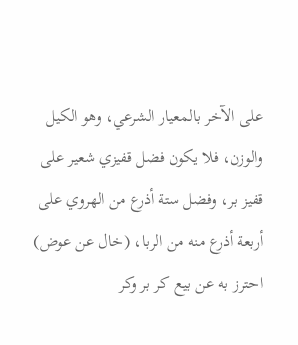على الآخر بالمعيار الشرعي، وهو الكيل والوزن، فلا يكون فضل قفيزي شعير على قفيز بر، وفضل ستة أذرع من الهروي على أربعة أذرع منه من الربا، (خال عن عوض) احترز به عن بيع کر بر وكر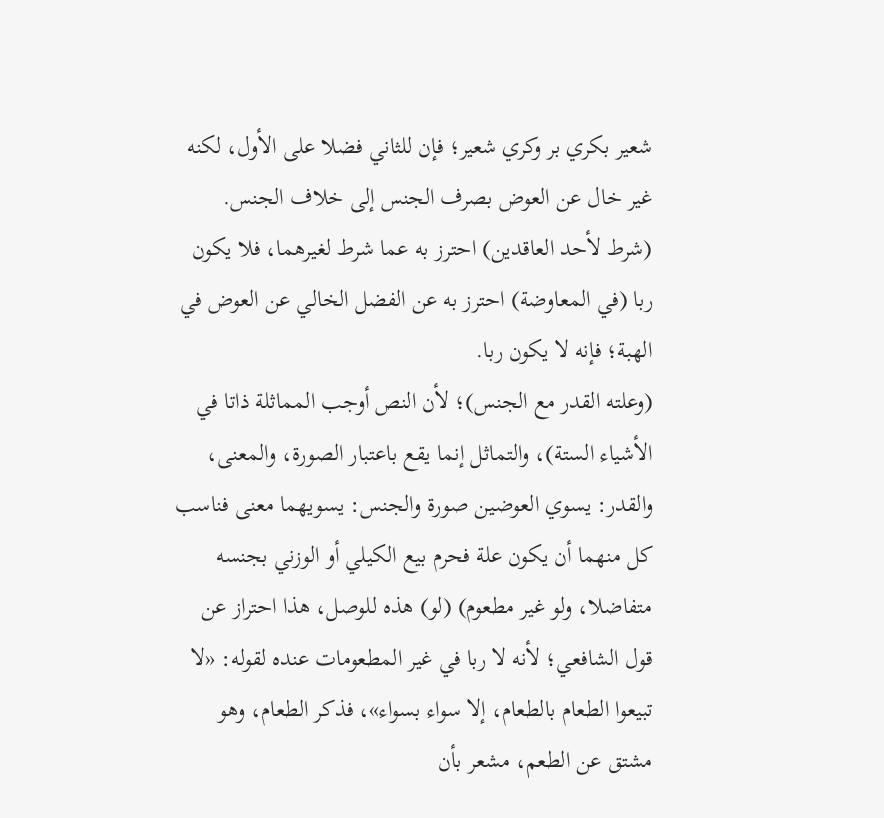شعير بكري بر وكري شعير؛ فإن للثاني فضلا على الأول، لكنه غير خال عن العوض بصرف الجنس إلى خلاف الجنس.
(شرط لأحد العاقدين) احترز به عما شرط لغيرهما، فلا يكون ربا (في المعاوضة) احترز به عن الفضل الخالي عن العوض في الهبة؛ فإنه لا يكون ربا.
(وعلته القدر مع الجنس)؛ لأن النص أوجب المماثلة ذاتا في الأشياء الستة)، والتماثل إنما يقع باعتبار الصورة، والمعنى، والقدر: يسوي العوضين صورة والجنس: يسويهما معنى فناسب كل منهما أن يكون علة فحرم بيع الكيلي أو الوزني بجنسه متفاضلا، ولو غير مطعوم) (لو) هذه للوصل، هذا احتراز عن قول الشافعي؛ لأنه لا ربا في غير المطعومات عنده لقوله: «لا تبيعوا الطعام بالطعام، إلا سواء بسواء»، فذكر الطعام، وهو مشتق عن الطعم، مشعر بأن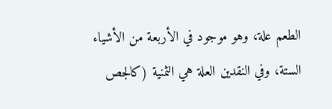الطعم علة، وهو موجود في الأربعة من الأشياء الستة، وفي النقدين العلة هي الثمنية (كالجص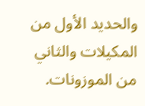والحديد الأول من المكيلات والثاني من الموزونات.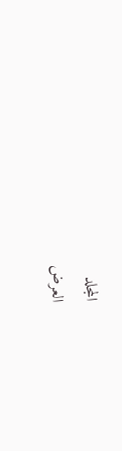المجلد
العرض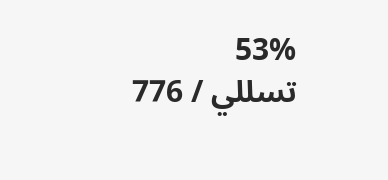53%
تسللي / 776